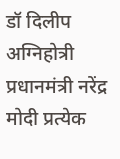डॉ दिलीप अग्निहोत्री
प्रधानमंत्री नरेंद्र मोदी प्रत्येक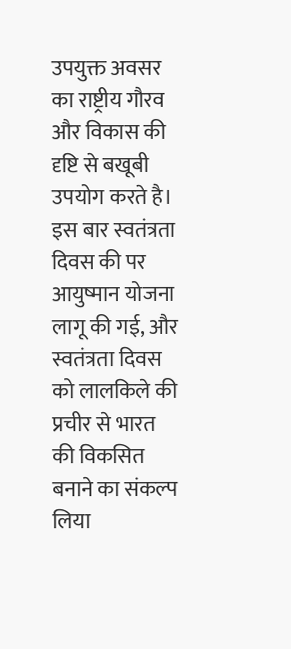उपयुक्त अवसर का राष्ट्रीय गौरव और विकास की दृष्टि से बखूबी उपयोग करते है। इस बार स्वतंत्रता दिवस की पर आयुष्मान योजना लागू की गई, और स्वतंत्रता दिवस को लालकिले की प्रचीर से भारत की विकसित बनाने का संकल्प लिया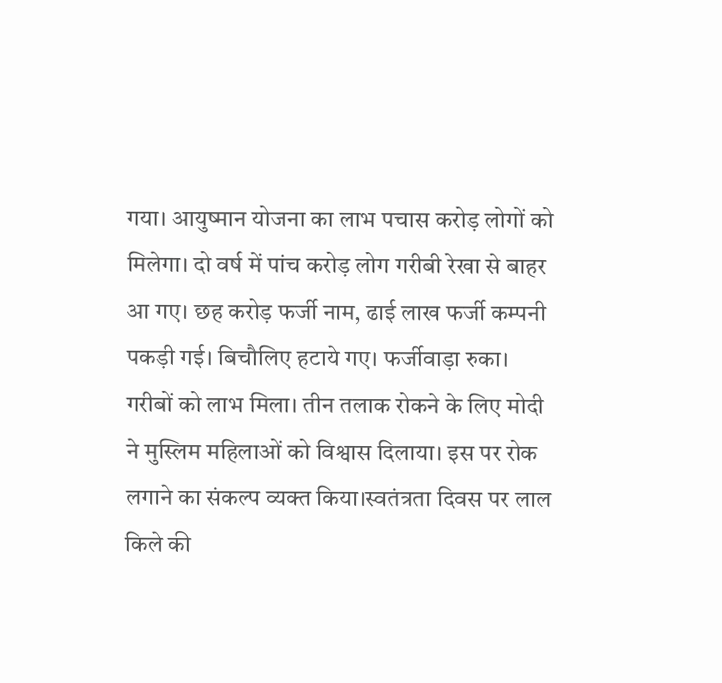गया। आयुष्मान योजना का लाभ पचास करोड़ लोगों को मिलेगा। दो वर्ष में पांच करोड़ लोग गरीबी रेखा से बाहर आ गए। छह करोड़ फर्जी नाम, ढाई लाख फर्जी कम्पनी पकड़ी गई। बिचौलिए हटाये गए। फर्जीवाड़ा रुका। गरीबों को लाभ मिला। तीन तलाक रोकने के लिए मोदी ने मुस्लिम महिलाओं को विश्वास दिलाया। इस पर रोक लगाने का संकल्प व्यक्त किया।स्वतंत्रता दिवस पर लाल किले की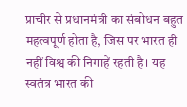प्राचीर से प्रधानमंत्री का संबोधन बहुत महत्वपूर्ण होता है, जिस पर भारत ही नहीं विश्व की निगाहें रहती है। यह स्वतंत्र भारत की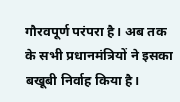गौरवपूर्ण परंपरा है। अब तक के सभी प्रधानमंत्रियों ने इसका बखूबी निर्वाह किया है।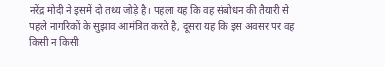नरेंद्र मोदी ने इसमें दो तथ्य जोड़े है। पहला यह कि वह संबोधन की तैयारी से पहले नागरिकों के सुझाव आमंत्रित करते है, दूसरा यह कि इस अवसर पर वह किसी न किसी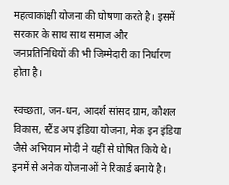महत्वाकांक्षी योजना की घोषणा करते है। इसमें सरकार के साथ साथ समाज और जनप्रतिनिधियों की भी जिम्मेदारी का निर्धारण होता है।

स्वच्छता, जन-धन, आदर्श सांसद ग्राम, कौशल विकास, स्टैंड अप इंडिया योजना, मेक इन इंडिया जैसे अभियान मोदी ने यहीं से घोषित किये थे। इनमें से अनेक योजनाओं ने रिकार्ड बनाये है।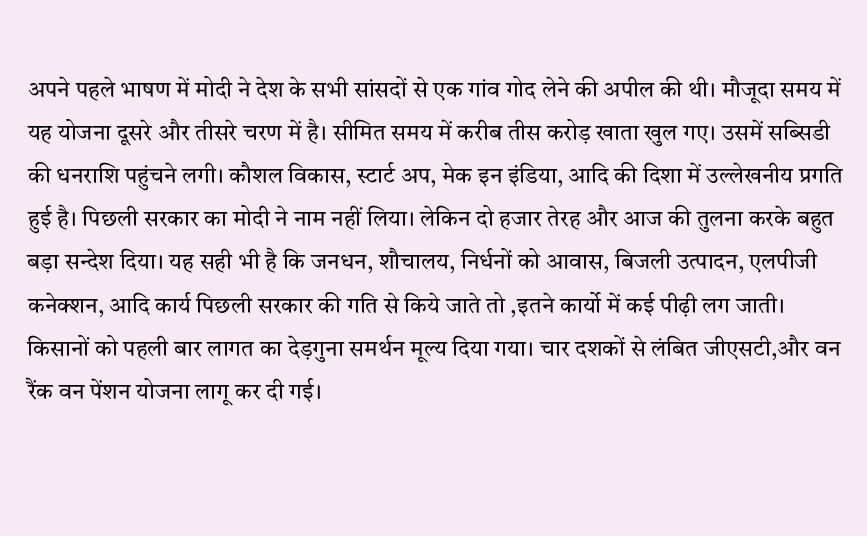अपने पहले भाषण में मोदी ने देश के सभी सांसदों से एक गांव गोद लेने की अपील की थी। मौजूदा समय में यह योजना दूसरे और तीसरे चरण में है। सीमित समय में करीब तीस करोड़ खाता खुल गए। उसमें सब्सिडी की धनराशि पहुंचने लगी। कौशल विकास, स्टार्ट अप, मेक इन इंडिया, आदि की दिशा में उल्लेखनीय प्रगति हुई है। पिछली सरकार का मोदी ने नाम नहीं लिया। लेकिन दो हजार तेरह और आज की तुलना करके बहुत बड़ा सन्देश दिया। यह सही भी है कि जनधन, शौचालय, निर्धनों को आवास, बिजली उत्पादन, एलपीजी कनेक्शन, आदि कार्य पिछली सरकार की गति से किये जाते तो ,इतने कार्यो में कई पीढ़ी लग जाती। किसानों को पहली बार लागत का देड़गुना समर्थन मूल्य दिया गया। चार दशकों से लंबित जीएसटी,और वन रैंक वन पेंशन योजना लागू कर दी गई।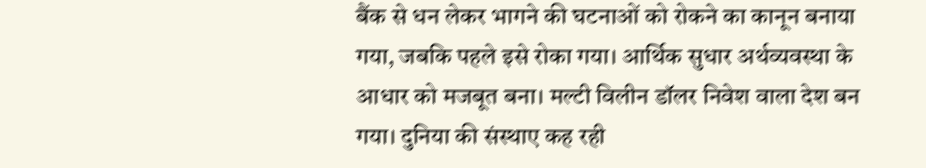बैंक से धन लेकर भागने की घटनाओं को रोकने का कानून बनाया गया, जबकि पहले इसे रोका गया। आर्थिक सुधार अर्थव्यवस्था के आधार को मजबूत बना। मल्टी विलीन डॉलर निवेश वाला देश बन गया। दुनिया की संस्थाए कह रही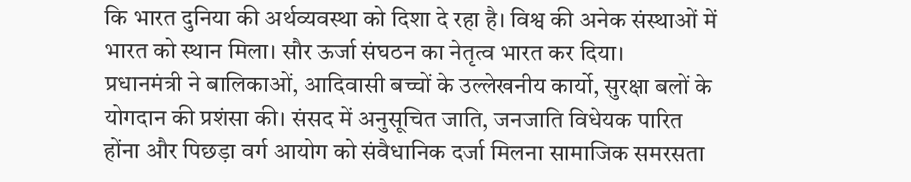कि भारत दुनिया की अर्थव्यवस्था को दिशा दे रहा है। विश्व की अनेक संस्थाओं में भारत को स्थान मिला। सौर ऊर्जा संघठन का नेतृत्व भारत कर दिया।
प्रधानमंत्री ने बालिकाओं, आदिवासी बच्चों के उल्लेखनीय कार्यो, सुरक्षा बलों के योगदान की प्रशंसा की। संसद में अनुसूचित जाति, जनजाति विधेयक पारित होंना और पिछड़ा वर्ग आयोग को संवैधानिक दर्जा मिलना सामाजिक समरसता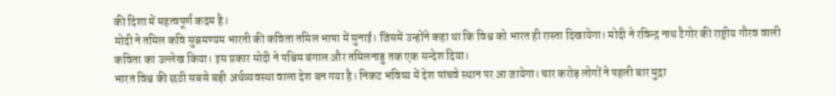की दिशा में महत्वपूर्ण कदम है।
मोदी ने तमिल कवि सुब्रमण्यम भारती की कविता तमिल भाषा में सुनाई। जिसमें उन्होंने कहा था कि विश्व को भारत ही रास्ता दिखायेगा। मोदी ने रविन्द्र नाथ टैगोर की राष्ट्रीय गौरव वाली कविता का उल्लेख किया। इस प्रकार मोदी ने पश्चिम बंगाल और तमिलनाडु तक एक सन्देश दिया।
भारत विश्व की छठी सबसे बड़ी अर्थव्यवस्था वाला देश बन गया है। निकट भविष्य में देश पांचवे स्थान पर आ जायेगा। चार करोड़ लोगों ने पहली बार मुद्रा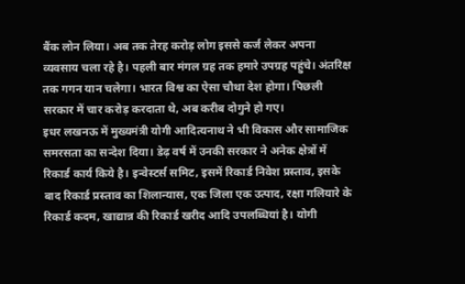बैंक लोन लिया। अब तक तेरह करोड़ लोग इससे कर्ज लेकर अपना व्यवसाय चला रहे है। पहली बार मंगल ग्रह तक हमारे उपग्रह पहुंचे। अंतरिक्ष तक गगन यान चलेगा। भारत विश्व का ऐसा चौथा देश होगा। पिछली सरकार में चार करोड़ करदाता थे, अब करीब दोगुने हो गए।
इधर लखनऊ में मुख्यमंत्री योगी आदित्यनाथ ने भी विकास और सामाजिक समरसता का सन्देश दिया। डेढ़ वर्ष में उनकी सरकार ने अनेक क्षेत्रों में रिकार्ड कार्य किये है। इन्वेस्टर्स समिट, इसमें रिकार्ड निवेश प्रस्ताव, इसके बाद रिकार्ड प्रस्ताव का शिलान्यास, एक जिला एक उत्पाद, रक्षा गलियारे के रिकार्ड कदम, खाद्यान्न की रिकार्ड खरीद आदि उपलब्धियां है। योगी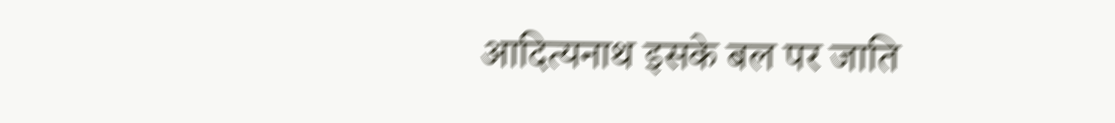आदित्यनाथ इसके बल पर जाति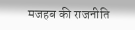मजहब की राजनीति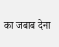का जबाब देना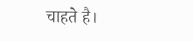चाहते है।